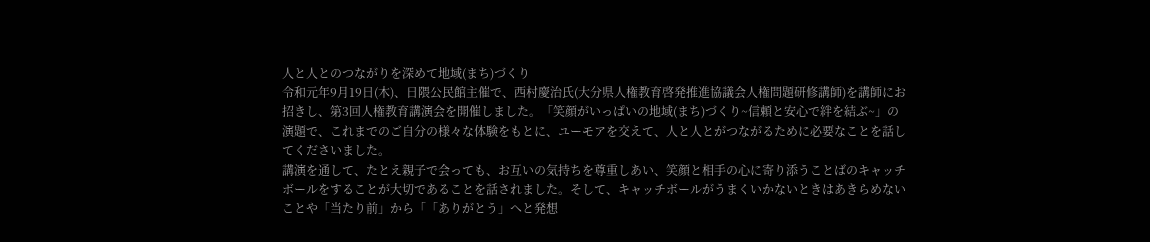人と人とのつながりを深めて地域(まち)づくり
令和元年9月19日(木)、日隈公民館主催で、西村慶治氏(大分県人権教育啓発推進協議会人権問題研修講師)を講師にお招きし、第3回人権教育講演会を開催しました。「笑顔がいっぱいの地域(まち)づくり~信頼と安心で絆を結ぶ~」の演題で、これまでのご自分の様々な体験をもとに、ユーモアを交えて、人と人とがつながるために必要なことを話してくださいました。
講演を通して、たとえ親子で会っても、お互いの気持ちを尊重しあい、笑顔と相手の心に寄り添うことばのキャッチボールをすることが大切であることを話されました。そして、キャッチボールがうまくいかないときはあきらめないことや「当たり前」から「「ありがとう」へと発想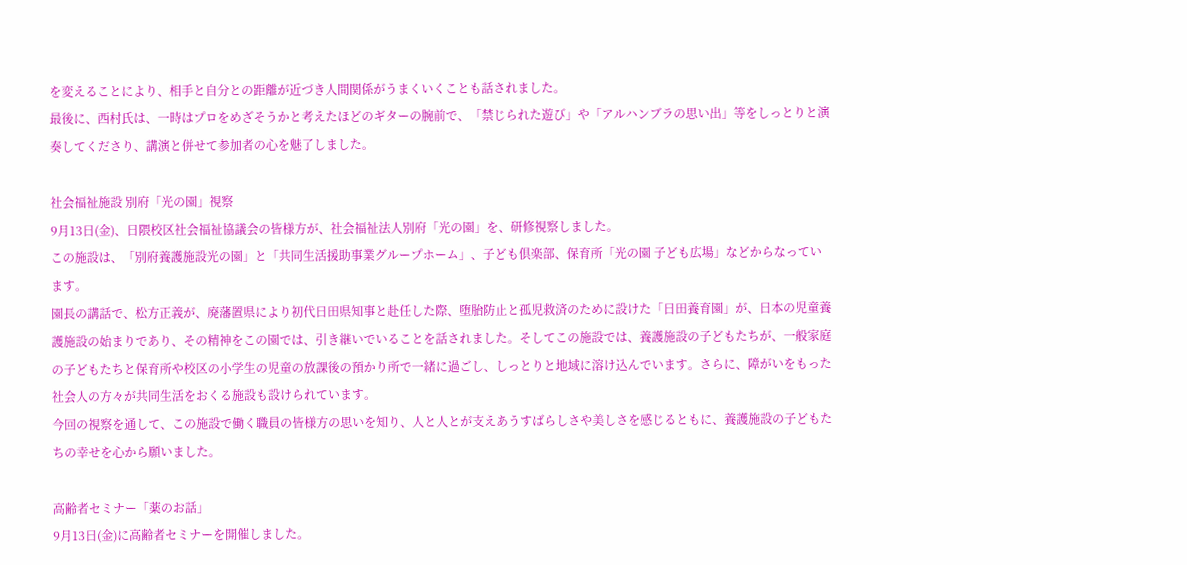を変えることにより、相手と自分との距離が近づき人間関係がうまくいくことも話されました。
最後に、西村氏は、一時はプロをめざそうかと考えたほどのギターの腕前で、「禁じられた遊び」や「アルハンブラの思い出」等をしっとりと演奏してくださり、講演と併せて参加者の心を魅了しました。

社会福祉施設 別府「光の園」視察
9月13日(金)、日隈校区社会福祉協議会の皆様方が、社会福祉法人別府「光の園」を、研修視察しました。
この施設は、「別府養護施設光の園」と「共同生活援助事業グループホーム」、子ども倶楽部、保育所「光の園 子ども広場」などからなっています。
園長の講話で、松方正義が、廃藩置県により初代日田県知事と赴任した際、堕胎防止と孤児救済のために設けた「日田養育園」が、日本の児童養護施設の始まりであり、その精神をこの園では、引き継いでいることを話されました。そしてこの施設では、養護施設の子どもたちが、一般家庭の子どもたちと保育所や校区の小学生の児童の放課後の預かり所で一緒に過ごし、しっとりと地域に溶け込んでいます。さらに、障がいをもった社会人の方々が共同生活をおくる施設も設けられています。
今回の視察を通して、この施設で働く職員の皆様方の思いを知り、人と人とが支えあうすばらしさや美しさを感じるともに、養護施設の子どもたちの幸せを心から願いました。

高齢者セミナー「薬のお話」
9月13日(金)に高齢者セミナーを開催しました。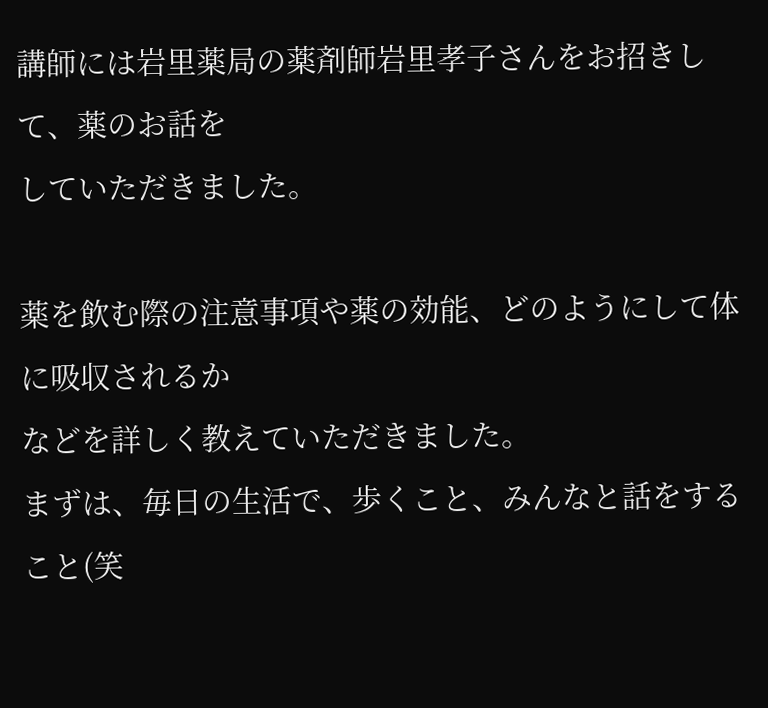講師には岩里薬局の薬剤師岩里孝子さんをお招きして、薬のお話を
していただきました。

薬を飲む際の注意事項や薬の効能、どのようにして体に吸収されるか
などを詳しく教えていただきました。
まずは、毎日の生活で、歩くこと、みんなと話をすること(笑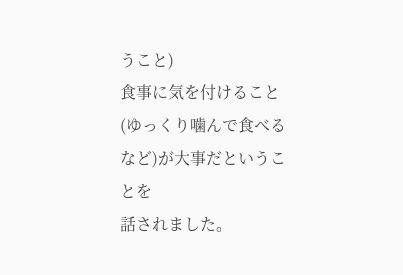うこと)
食事に気を付けること(ゆっくり噛んで食べるなど)が大事だということを
話されました。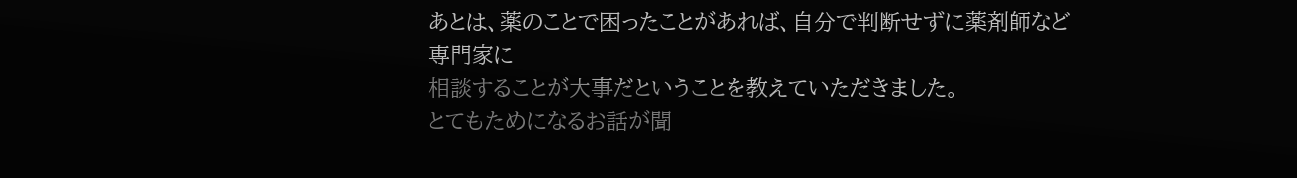あとは、薬のことで困ったことがあれば、自分で判断せずに薬剤師など専門家に
相談することが大事だということを教えていただきました。
とてもためになるお話が聞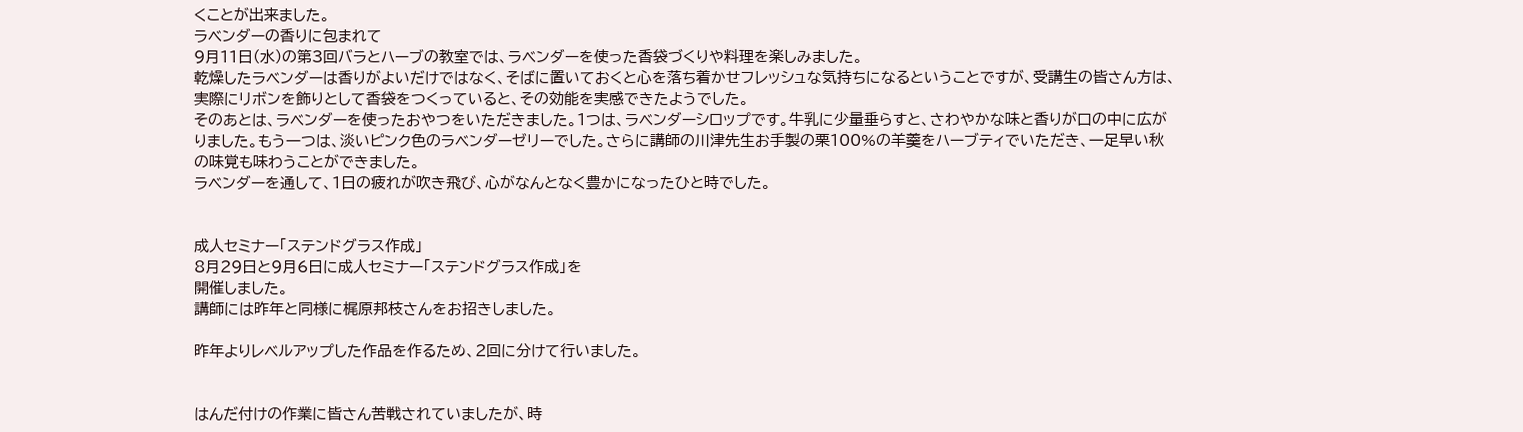くことが出来ました。
ラベンダーの香りに包まれて
9月11日(水)の第3回バラとハーブの教室では、ラベンダーを使った香袋づくりや料理を楽しみました。
乾燥したラベンダーは香りがよいだけではなく、そばに置いておくと心を落ち着かせフレッシュな気持ちになるということですが、受講生の皆さん方は、実際にリボンを飾りとして香袋をつくっていると、その効能を実感できたようでした。
そのあとは、ラベンダーを使ったおやつをいただきました。1つは、ラベンダーシロップです。牛乳に少量垂らすと、さわやかな味と香りが口の中に広がりました。もう一つは、淡いピンク色のラベンダーゼリーでした。さらに講師の川津先生お手製の栗100%の羊羹をハーブティでいただき、一足早い秋の味覚も味わうことができました。
ラベンダーを通して、1日の疲れが吹き飛び、心がなんとなく豊かになったひと時でした。


成人セミナー「ステンドグラス作成」
8月29日と9月6日に成人セミナー「ステンドグラス作成」を
開催しました。
講師には昨年と同様に梶原邦枝さんをお招きしました。

昨年よりレベルアップした作品を作るため、2回に分けて行いました。


はんだ付けの作業に皆さん苦戦されていましたが、時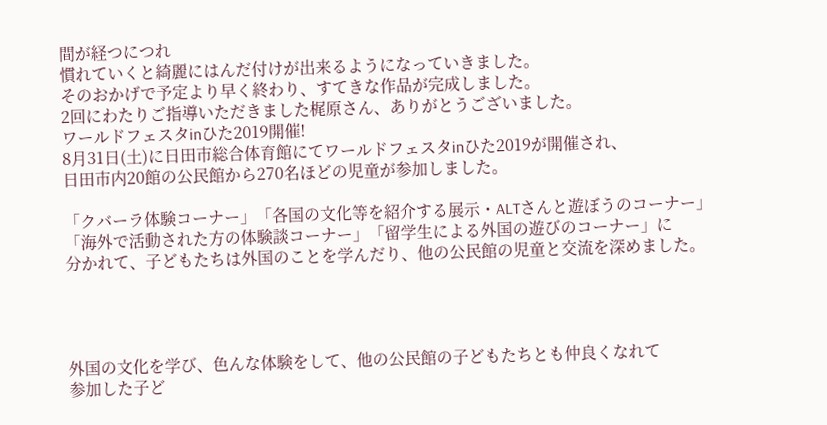間が経つにつれ
慣れていくと綺麗にはんだ付けが出来るようになっていきました。
そのおかげで予定より早く終わり、すてきな作品が完成しました。
2回にわたりご指導いただきました梶原さん、ありがとうございました。
ワールドフェスタinひた2019開催!
8月31日(土)に日田市総合体育館にてワールドフェスタinひた2019が開催され、
日田市内20館の公民館から270名ほどの児童が参加しました。

「クバーラ体験コーナー」「各国の文化等を紹介する展示・ALTさんと遊ぼうのコーナー」
「海外で活動された方の体験談コーナー」「留学生による外国の遊びのコーナー」に
分かれて、子どもたちは外国のことを学んだり、他の公民館の児童と交流を深めました。




外国の文化を学び、色んな体験をして、他の公民館の子どもたちとも仲良くなれて
参加した子ど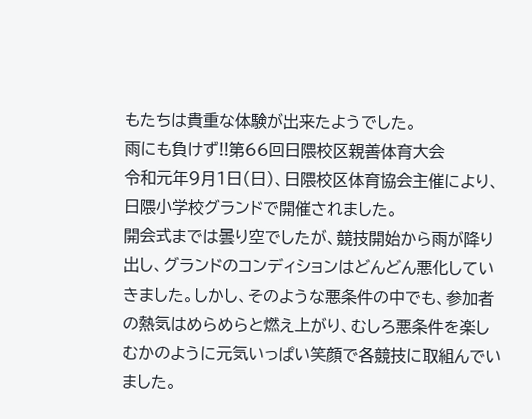もたちは貴重な体験が出来たようでした。
雨にも負けず!!第66回日隈校区親善体育大会
令和元年9月1日(日)、日隈校区体育協会主催により、日隈小学校グランドで開催されました。
開会式までは曇り空でしたが、競技開始から雨が降り出し、グランドのコンディションはどんどん悪化していきました。しかし、そのような悪条件の中でも、参加者の熱気はめらめらと燃え上がり、むしろ悪条件を楽しむかのように元気いっぱい笑顔で各競技に取組んでいました。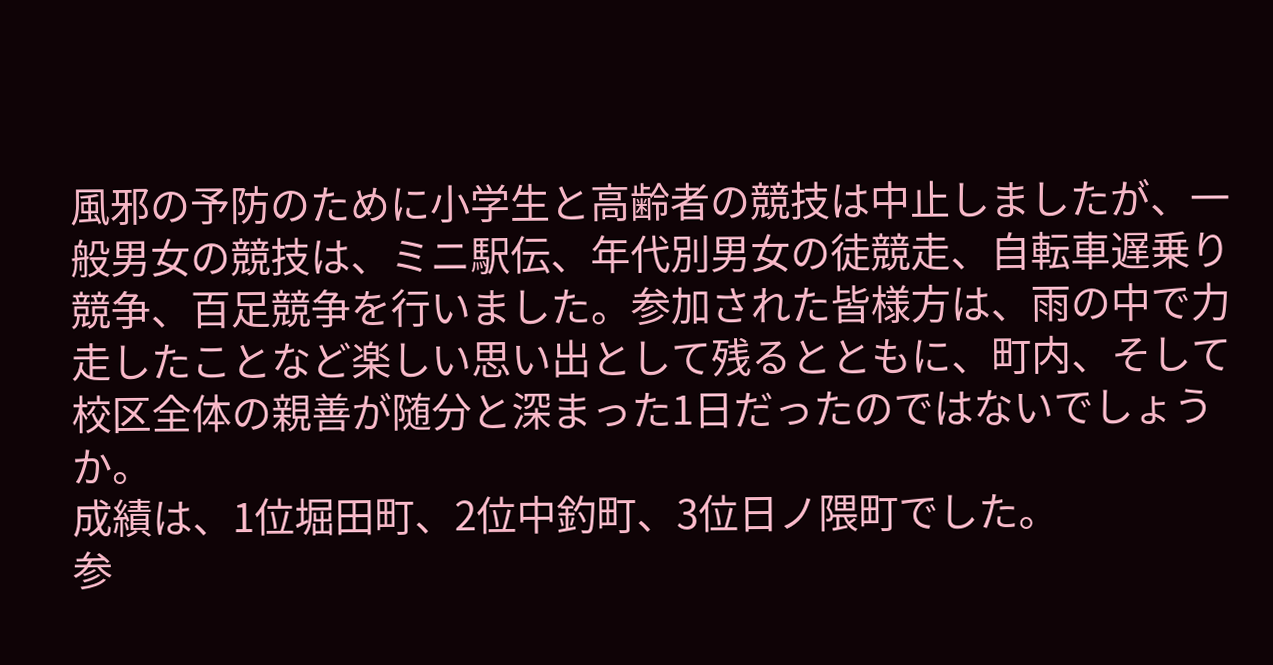風邪の予防のために小学生と高齢者の競技は中止しましたが、一般男女の競技は、ミニ駅伝、年代別男女の徒競走、自転車遅乗り競争、百足競争を行いました。参加された皆様方は、雨の中で力走したことなど楽しい思い出として残るとともに、町内、そして校区全体の親善が随分と深まった1日だったのではないでしょうか。
成績は、1位堀田町、2位中釣町、3位日ノ隈町でした。
参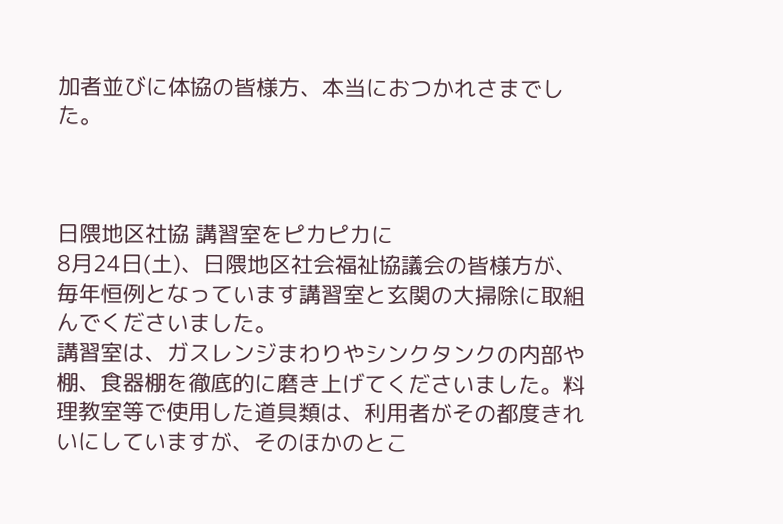加者並びに体協の皆様方、本当におつかれさまでした。



日隈地区社協 講習室をピカピカに
8月24日(土)、日隈地区社会福祉協議会の皆様方が、毎年恒例となっています講習室と玄関の大掃除に取組んでくださいました。
講習室は、ガスレンジまわりやシンクタンクの内部や棚、食器棚を徹底的に磨き上げてくださいました。料理教室等で使用した道具類は、利用者がその都度きれいにしていますが、そのほかのとこ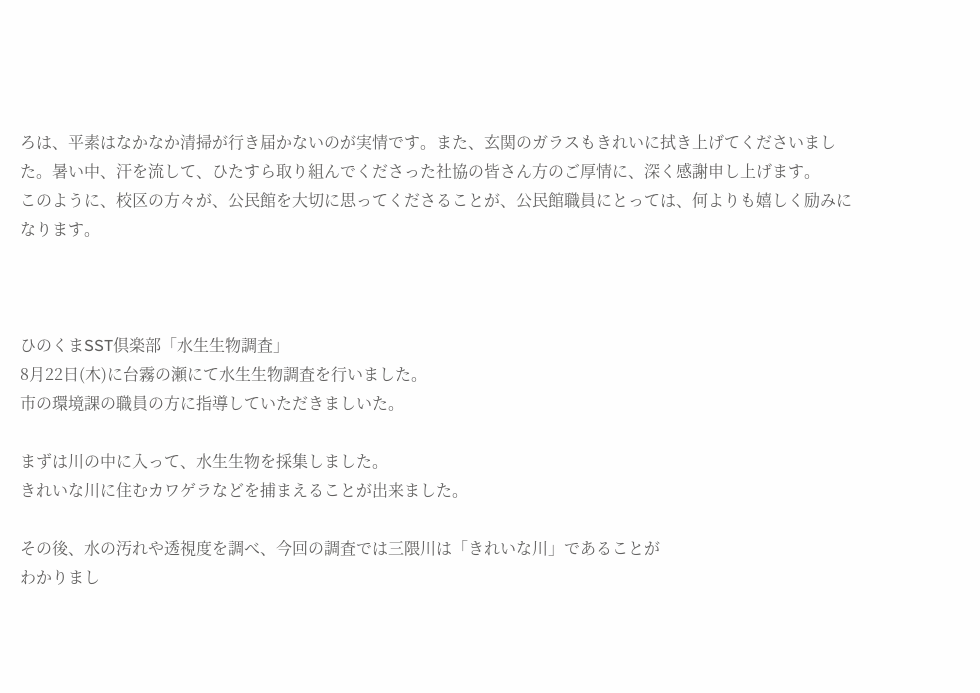ろは、平素はなかなか清掃が行き届かないのが実情です。また、玄関のガラスもきれいに拭き上げてくださいました。暑い中、汗を流して、ひたすら取り組んでくださった社協の皆さん方のご厚情に、深く感謝申し上げます。
このように、校区の方々が、公民館を大切に思ってくださることが、公民館職員にとっては、何よりも嬉しく励みになります。



ひのくまSST倶楽部「水生生物調査」
8月22日(木)に台霧の瀬にて水生生物調査を行いました。
市の環境課の職員の方に指導していただきましいた。

まずは川の中に入って、水生生物を採集しました。
きれいな川に住むカワゲラなどを捕まえることが出来ました。

その後、水の汚れや透視度を調べ、今回の調査では三隈川は「きれいな川」であることが
わかりまし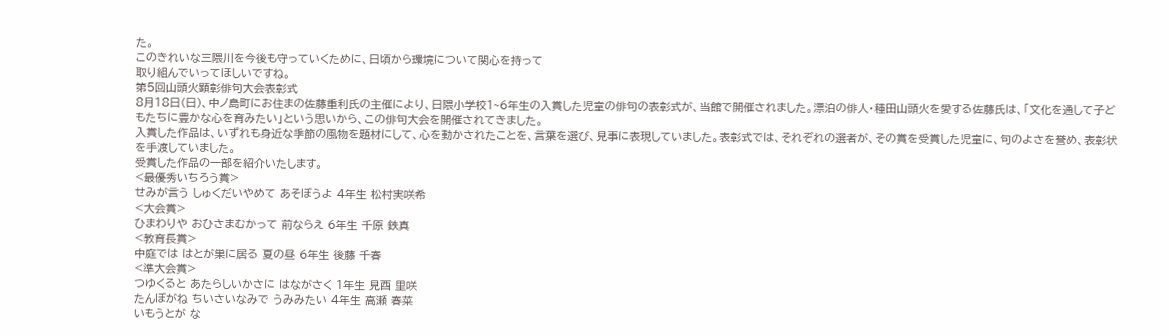た。
このきれいな三隈川を今後も守っていくために、日頃から環境について関心を持って
取り組んでいってほしいですね。
第5回山頭火顕彰俳句大会表彰式
8月18日(日)、中ノ島町にお住まの佐藤重利氏の主催により、日隈小学校1~6年生の入賞した児童の俳句の表彰式が、当館で開催されました。漂泊の俳人・種田山頭火を愛する佐藤氏は、「文化を通して子どもたちに豊かな心を育みたい」という思いから、この俳句大会を開催されてきました。
入賞した作品は、いずれも身近な季節の風物を題材にして、心を動かされたことを、言葉を選び、見事に表現していました。表彰式では、それぞれの選者が、その賞を受賞した児童に、句のよさを誉め、表彰状を手渡していました。
受賞した作品の一部を紹介いたします。
<最優秀いちろう賞>
せみが言う しゅくだいやめて あそぼうよ 4年生 松村実咲希
<大会賞>
ひまわりや おひさまむかって 前ならえ 6年生 千原 鉄真
<教育長賞>
中庭では はとが巣に居る 夏の昼 6年生 後藤 千春
<準大会賞>
つゆくると あたらしいかさに はながさく 1年生 見酉 里咲
たんぼがね ちいさいなみで うみみたい 4年生 高瀬 春菜
いもうとが な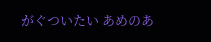がぐついたい あめのあ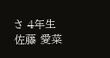さ 4年生 佐藤 愛菜